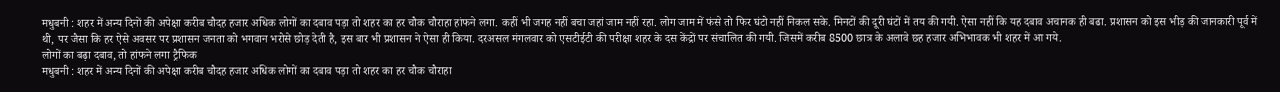मधुबनी : शहर में अन्य दिनों की अपेक्षा करीब चौदह हजार अधिक लोगों का दबाव पड़ा तो शहर का हर चौक चौराहा हांफने लगा. कहीं भी जगह नहीं बचा जहां जाम नहीं रहा. लोग जाम में फंसे तो फिर घंटो नहीं निकल सके. मिनटों की दूरी घंटों में तय की गयी. ऐसा नहीं कि यह दबाव अचानक ही बढा. प्रशासन को इस भीड़ की जानकारी पूर्व में थी, पर जैसा कि हर ऐसे अवसर पर प्रशासन जनता को भगवान भरोसे छोड़ देती है, इस बार भी प्रशासन ने ऐसा ही किया. दरअसल मंगलवार को एसटीईटी की परीक्षा शहर के दस केंद्रों पर संचालित की गयी. जिसमें करीब 8500 छात्र के अलावे छह हजार अभिभावक भी शहर में आ गये.
लोगों का बढ़ा दबाव, तो हांफने लगा ट्रैफिक
मधुबनी : शहर में अन्य दिनों की अपेक्षा करीब चौदह हजार अधिक लोगों का दबाव पड़ा तो शहर का हर चौक चौराहा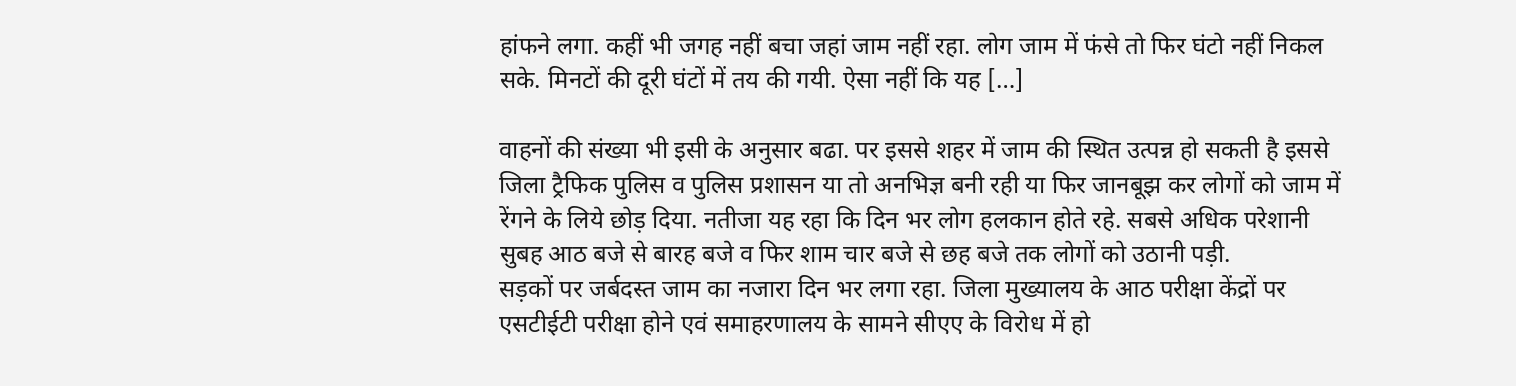हांफने लगा. कहीं भी जगह नहीं बचा जहां जाम नहीं रहा. लोग जाम में फंसे तो फिर घंटो नहीं निकल सके. मिनटों की दूरी घंटों में तय की गयी. ऐसा नहीं कि यह […]

वाहनों की संख्या भी इसी के अनुसार बढा. पर इससे शहर में जाम की स्थित उत्पन्न हो सकती है इससे जिला ट्रैफिक पुलिस व पुलिस प्रशासन या तो अनभिज्ञ बनी रही या फिर जानबूझ कर लोगों को जाम में रेंगने के लिये छोड़ दिया. नतीजा यह रहा कि दिन भर लोग हलकान होते रहे. सबसे अधिक परेशानी सुबह आठ बजे से बारह बजे व फिर शाम चार बजे से छह बजे तक लोगों को उठानी पड़ी.
सड़कों पर जर्बदस्त जाम का नजारा दिन भर लगा रहा. जिला मुख्यालय के आठ परीक्षा केंद्रों पर एसटीईटी परीक्षा होने एवं समाहरणालय के सामने सीएए के विरोध में हो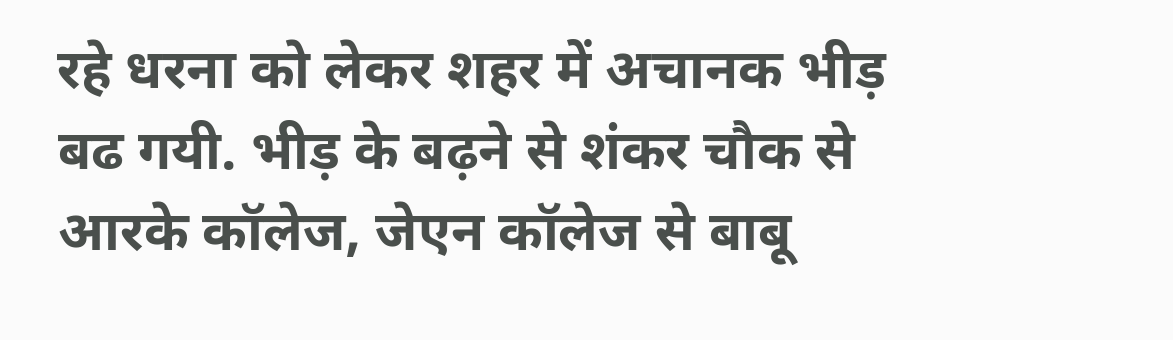रहे धरना को लेकर शहर में अचानक भीड़ बढ गयी. भीड़ के बढ़ने से शंकर चौक से आरके कॉलेज, जेएन कॉलेज से बाबू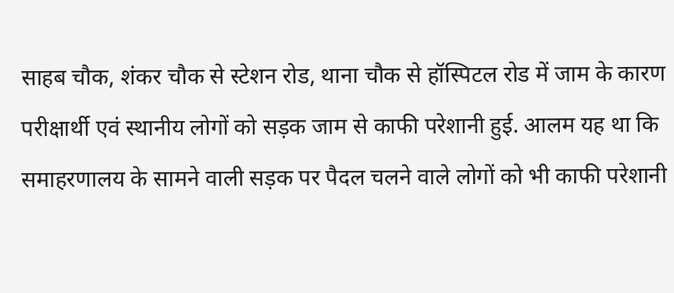साहब चौक, शंकर चौक से स्टेशन रोड, थाना चौक से हॉस्पिटल रोड में जाम के कारण परीक्षार्थी एवं स्थानीय लोगों को सड़क जाम से काफी परेशानी हुई. आलम यह था कि समाहरणालय के सामने वाली सड़क पर पैदल चलने वाले लोगों को भी काफी परेशानी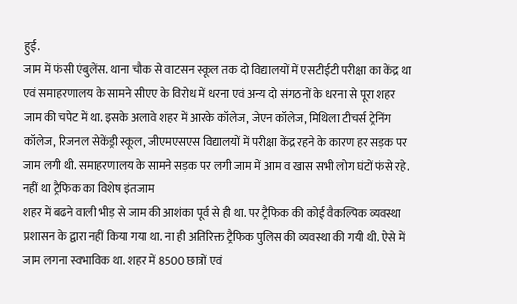हुई.
जाम में फंसी एंबुलेंस. थाना चौक से वाटसन स्कूल तक दो विद्यालयों में एसटीईटी परीक्षा का केंद्र था एवं समाहरणालय के सामने सीएए के विरोध में धरना एवं अन्य दो संगठनों के धरना से पूरा शहर जाम की चपेट में था. इसके अलावे शहर में आरके कॉलेज, जेएन कॉलेज, मिथिला टीचर्स ट्रेनिंग कॉलेज, रिजनल सेकेंड्री स्कूल, जीएमएसएस विद्यालयों में परीक्षा केंद्र रहने के कारण हर सड़क पर जाम लगी थी. समाहरणालय के सामने सड़क पर लगी जाम में आम व खास सभी लोग घंटों फंसे रहे.
नहीं था ट्रैफिक का विशेष इंतजाम
शहर में बढने वाली भीड़ से जाम की आशंका पूर्व से ही था. पर ट्रैफिक की कोई वैकल्पिक व्यवस्था प्रशासन के द्वारा नहीं किया गया था. ना ही अतिरिक्त ट्रैफिक पुलिस की व्यवस्था की गयी थी. ऐसे में जाम लगना स्वभाविक था. शहर में 8500 छात्रों एवं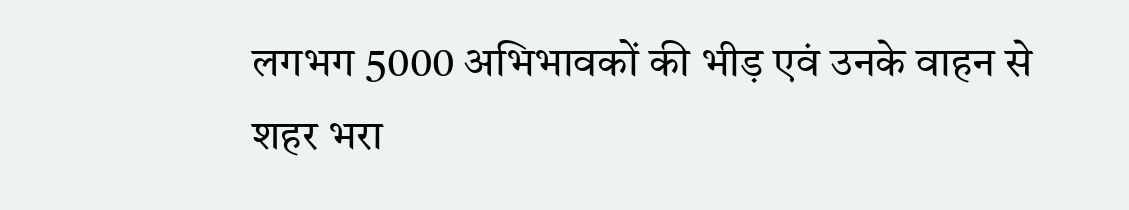लगभग 5000 अभिभावकों की भीड़ एवं उनके वाहन से शहर भरा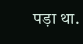पड़ा था.